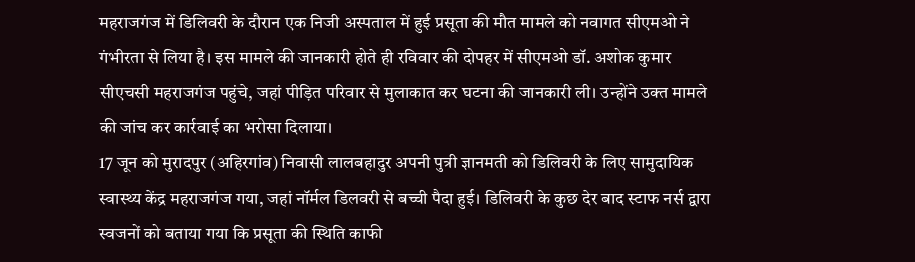महराजगंज में डिलिवरी के दौरान एक निजी अस्पताल में हुई प्रसूता की मौत मामले को नवागत सीएमओ ने गंभीरता से लिया है। इस मामले की जानकारी होते ही रविवार की दोपहर में सीएमओ डॉ. अशोक कुमार सीएचसी महराजगंज पहुंचे, जहां पीड़ित परिवार से मुलाकात कर घटना की जानकारी ली। उन्होंने उक्त मामले की जांच कर कार्रवाई का भरोसा दिलाया।
17 जून को मुरादपुर (अहिरगांव) निवासी लालबहादुर अपनी पुत्री ज्ञानमती को डिलिवरी के लिए सामुदायिक स्वास्थ्य केंद्र महराजगंज गया, जहां नॉर्मल डिलवरी से बच्ची पैदा हुई। डिलिवरी के कुछ देर बाद स्टाफ नर्स द्वारा स्वजनों को बताया गया कि प्रसूता की स्थिति काफी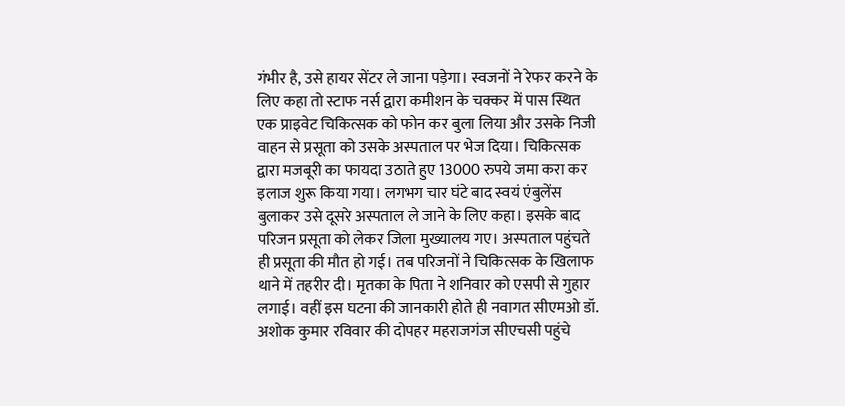गंभीर है, उसे हायर सेंटर ले जाना पड़ेगा। स्वजनों ने रेफर करने के लिए कहा तो स्टाफ नर्स द्वारा कमीशन के चक्कर में पास स्थित एक प्राइवेट चिकित्सक को फोन कर बुला लिया और उसके निजी वाहन से प्रसूता को उसके अस्पताल पर भेज दिया। चिकित्सक द्वारा मजबूरी का फायदा उठाते हुए 13000 रुपये जमा करा कर इलाज शुरू किया गया। लगभग चार घंटे बाद स्वयं एंबुलेंस बुलाकर उसे दूसरे अस्पताल ले जाने के लिए कहा। इसके बाद परिजन प्रसूता को लेकर जिला मुख्यालय गए। अस्पताल पहुंचते ही प्रसूता की मौत हो गई। तब परिजनों ने चिकित्सक के खिलाफ थाने में तहरीर दी। मृतका के पिता ने शनिवार को एसपी से गुहार लगाई। वहीं इस घटना की जानकारी होते ही नवागत सीएमओ डॉ. अशोक कुमार रविवार की दोपहर महराजगंज सीएचसी पहुंचे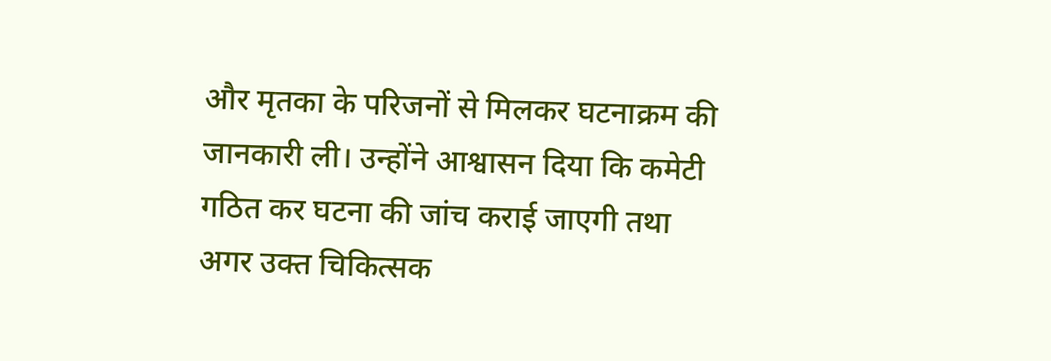और मृतका के परिजनों से मिलकर घटनाक्रम की जानकारी ली। उन्होंने आश्वासन दिया कि कमेटी गठित कर घटना की जांच कराई जाएगी तथा अगर उक्त चिकित्सक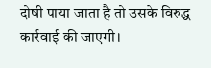दोषी पाया जाता है तो उसके विरुद्ध कार्रवाई की जाएगी।